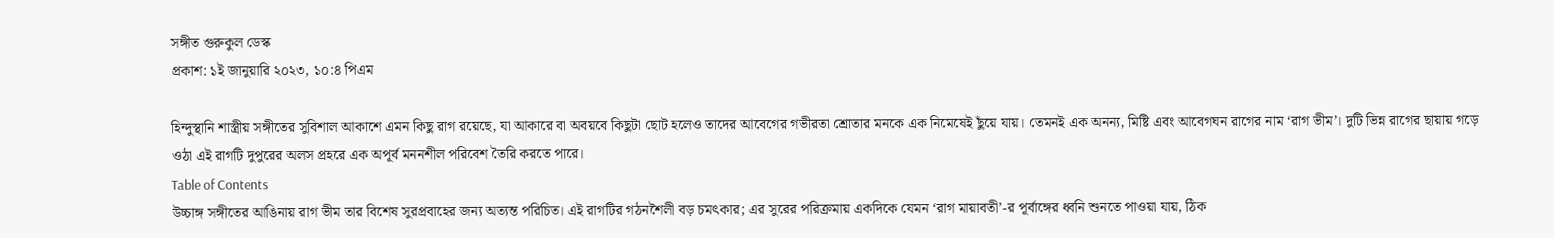সঙ্গীত গুরুকুল ডেস্ক
প্রকাশ: ১ই জানুয়ারি ২০২৩, ১০:৪ পিএম

হিন্দুস্থানি শাস্ত্রীয় সঙ্গীতের সুবিশাল আকাশে এমন কিছু রাগ রয়েছে, যা আকারে বা অবয়বে কিছুটা ছোট হলেও তাদের আবেগের গভীরতা শ্রোতার মনকে এক নিমেষেই ছুঁয়ে যায়। তেমনই এক অনন্য, মিষ্টি এবং আবেগঘন রাগের নাম ‘রাগ ভীম’। দুটি ভিন্ন রাগের ছায়ায় গড়ে ওঠা এই রাগটি দুপুরের অলস প্রহরে এক অপূর্ব মননশীল পরিবেশ তৈরি করতে পারে।
Table of Contents
উচ্চাঙ্গ সঙ্গীতের আঙিনায় রাগ ভীম তার বিশেষ সুরপ্রবাহের জন্য অত্যন্ত পরিচিত। এই রাগটির গঠনশৈলী বড় চমৎকার; এর সুরের পরিক্রমায় একদিকে যেমন ‘রাগ মায়াবতী’-র পূর্বাঙ্গের ধ্বনি শুনতে পাওয়া যায়, ঠিক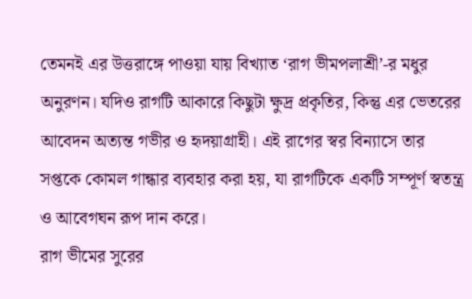তেমনই এর উত্তরাঙ্গে পাওয়া যায় বিখ্যাত ‘রাগ ভীমপলাশ্রী’-র মধুর অনুরণন। যদিও রাগটি আকারে কিছুটা ক্ষুদ্র প্রকৃতির, কিন্তু এর ভেতরের আবেদন অত্যন্ত গভীর ও হৃদয়াগ্রাহী। এই রাগের স্বর বিন্যাসে তার সপ্তকে কোমল গান্ধার ব্যবহার করা হয়, যা রাগটিকে একটি সম্পূর্ণ স্বতন্ত্র ও আবেগঘন রূপ দান করে।
রাগ ভীমের সুরের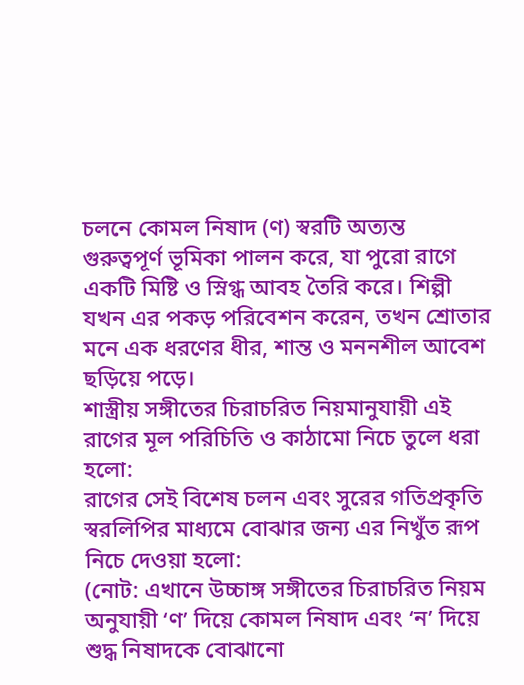চলনে কোমল নিষাদ (ণ) স্বরটি অত্যন্ত গুরুত্বপূর্ণ ভূমিকা পালন করে, যা পুরো রাগে একটি মিষ্টি ও স্নিগ্ধ আবহ তৈরি করে। শিল্পী যখন এর পকড় পরিবেশন করেন, তখন শ্রোতার মনে এক ধরণের ধীর, শান্ত ও মননশীল আবেশ ছড়িয়ে পড়ে।
শাস্ত্রীয় সঙ্গীতের চিরাচরিত নিয়মানুযায়ী এই রাগের মূল পরিচিতি ও কাঠামো নিচে তুলে ধরা হলো:
রাগের সেই বিশেষ চলন এবং সুরের গতিপ্রকৃতি স্বরলিপির মাধ্যমে বোঝার জন্য এর নিখুঁত রূপ নিচে দেওয়া হলো:
(নোট: এখানে উচ্চাঙ্গ সঙ্গীতের চিরাচরিত নিয়ম অনুযায়ী ‘ণ’ দিয়ে কোমল নিষাদ এবং ‘ন’ দিয়ে শুদ্ধ নিষাদকে বোঝানো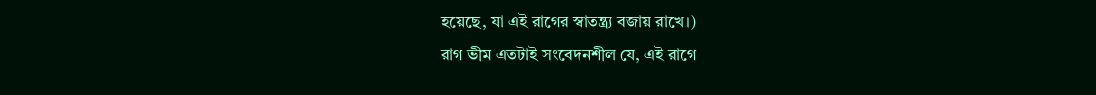হয়েছে, যা এই রাগের স্বাতন্ত্র্য বজায় রাখে।)
রাগ ভীম এতটাই সংবেদনশীল যে, এই রাগে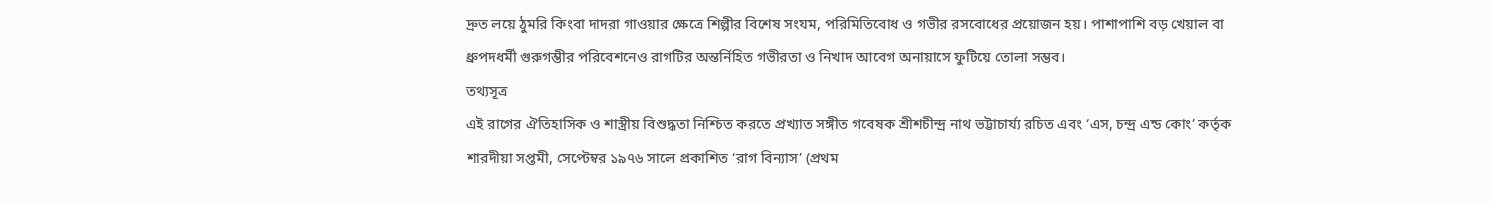দ্রুত লয়ে ঠুমরি কিংবা দাদরা গাওয়ার ক্ষেত্রে শিল্পীর বিশেষ সংযম, পরিমিতিবোধ ও গভীর রসবোধের প্রয়োজন হয়। পাশাপাশি বড় খেয়াল বা ধ্রুপদধর্মী গুরুগম্ভীর পরিবেশনেও রাগটির অন্তর্নিহিত গভীরতা ও নিখাদ আবেগ অনায়াসে ফুটিয়ে তোলা সম্ভব।
তথ্যসূত্র
এই রাগের ঐতিহাসিক ও শাস্ত্রীয় বিশুদ্ধতা নিশ্চিত করতে প্রখ্যাত সঙ্গীত গবেষক শ্রীশচীন্দ্র নাথ ভট্টাচার্য্য রচিত এবং ‘এস, চন্দ্র এন্ড কোং’ কর্তৃক শারদীয়া সপ্তমী, সেপ্টেম্বর ১৯৭৬ সালে প্রকাশিত ‘রাগ বিন্যাস’ (প্রথম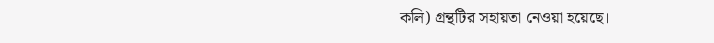কলি) গ্রন্থটির সহায়তা নেওয়া হয়েছে।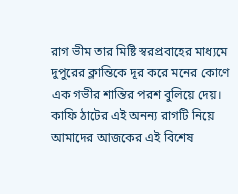রাগ ভীম তার মিষ্টি স্বরপ্রবাহের মাধ্যমে দুপুরের ক্লান্তিকে দূর করে মনের কোণে এক গভীর শান্তির পরশ বুলিয়ে দেয়। কাফি ঠাটের এই অনন্য রাগটি নিয়ে আমাদের আজকের এই বিশেষ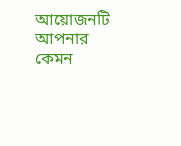আয়োজনটি আপনার কেমন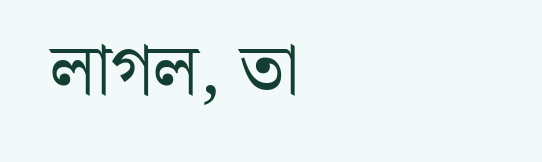লাগল, তা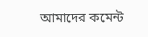আমাদের কমেন্ট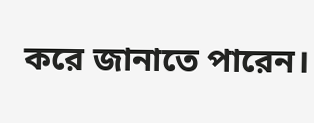করে জানাতে পারেন।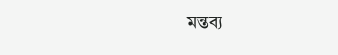মন্তব্য